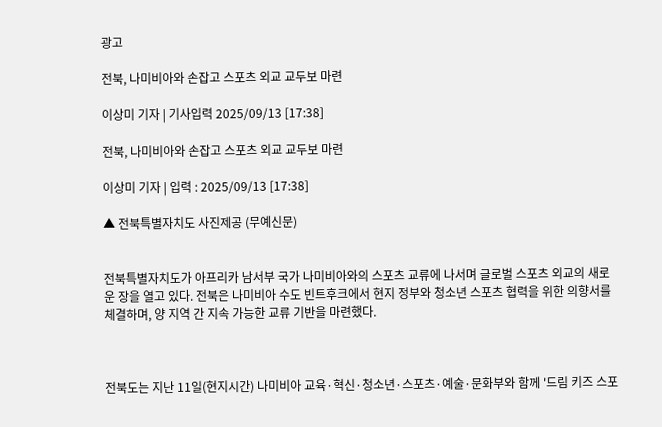광고

전북, 나미비아와 손잡고 스포츠 외교 교두보 마련

이상미 기자 | 기사입력 2025/09/13 [17:38]

전북, 나미비아와 손잡고 스포츠 외교 교두보 마련

이상미 기자 | 입력 : 2025/09/13 [17:38]

▲ 전북특별자치도 사진제공 (무예신문)


전북특별자치도가 아프리카 남서부 국가 나미비아와의 스포츠 교류에 나서며 글로벌 스포츠 외교의 새로운 장을 열고 있다. 전북은 나미비아 수도 빈트후크에서 현지 정부와 청소년 스포츠 협력을 위한 의향서를 체결하며, 양 지역 간 지속 가능한 교류 기반을 마련했다.



전북도는 지난 11일(현지시간) 나미비아 교육·혁신·청소년·스포츠·예술·문화부와 함께 '드림 키즈 스포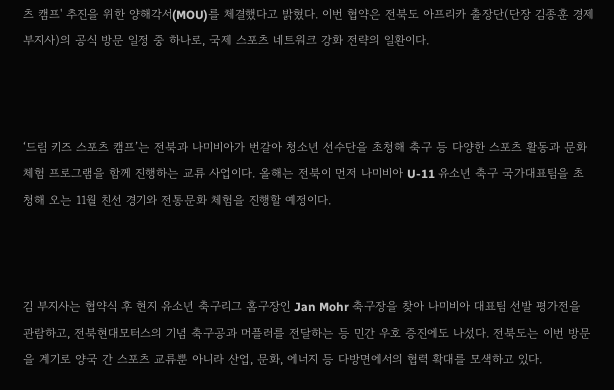츠 캠프' 추진을 위한 양해각서(MOU)를 체결했다고 밝혔다. 이번 협약은 전북도 아프리카 출장단(단장 김종훈 경제부지사)의 공식 방문 일정 중 하나로, 국제 스포츠 네트워크 강화 전략의 일환이다.



‘드림 키즈 스포츠 캠프’는 전북과 나미비아가 번갈아 청소년 선수단을 초청해 축구 등 다양한 스포츠 활동과 문화 체험 프로그램을 함께 진행하는 교류 사업이다. 올해는 전북이 먼저 나미비아 U-11 유소년 축구 국가대표팀을 초청해 오는 11월 친선 경기와 전통문화 체험을 진행할 예정이다.



김 부지사는 협약식 후 현지 유소년 축구리그 홈구장인 Jan Mohr 축구장을 찾아 나미비아 대표팀 선발 평가전을 관람하고, 전북현대모터스의 기념 축구공과 머플러를 전달하는 등 민간 우호 증진에도 나섰다. 전북도는 이번 방문을 계기로 양국 간 스포츠 교류뿐 아니라 산업, 문화, 에너지 등 다방면에서의 협력 확대를 모색하고 있다.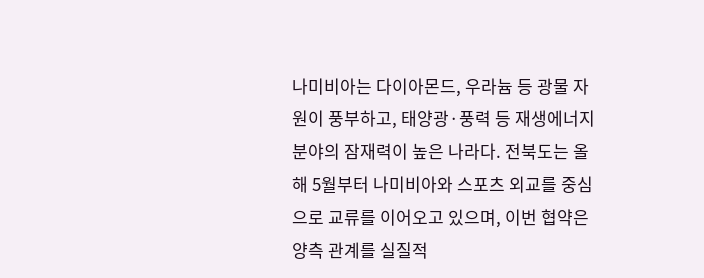나미비아는 다이아몬드, 우라늄 등 광물 자원이 풍부하고, 태양광·풍력 등 재생에너지 분야의 잠재력이 높은 나라다. 전북도는 올해 5월부터 나미비아와 스포츠 외교를 중심으로 교류를 이어오고 있으며, 이번 협약은 양측 관계를 실질적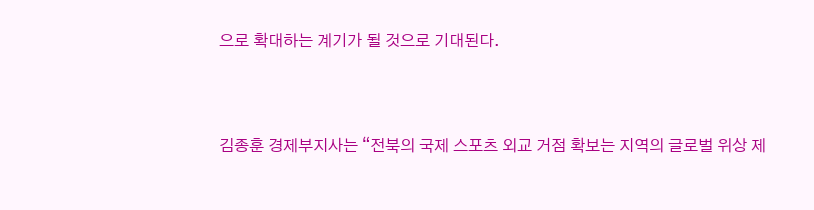으로 확대하는 계기가 될 것으로 기대된다.



김종훈 경제부지사는 “전북의 국제 스포츠 외교 거점 확보는 지역의 글로벌 위상 제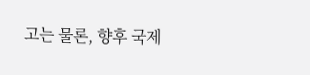고는 물론, 향후 국제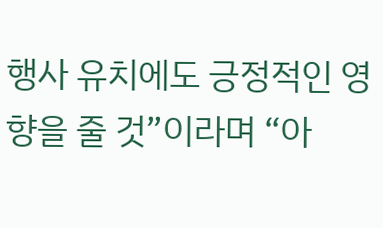행사 유치에도 긍정적인 영향을 줄 것”이라며 “아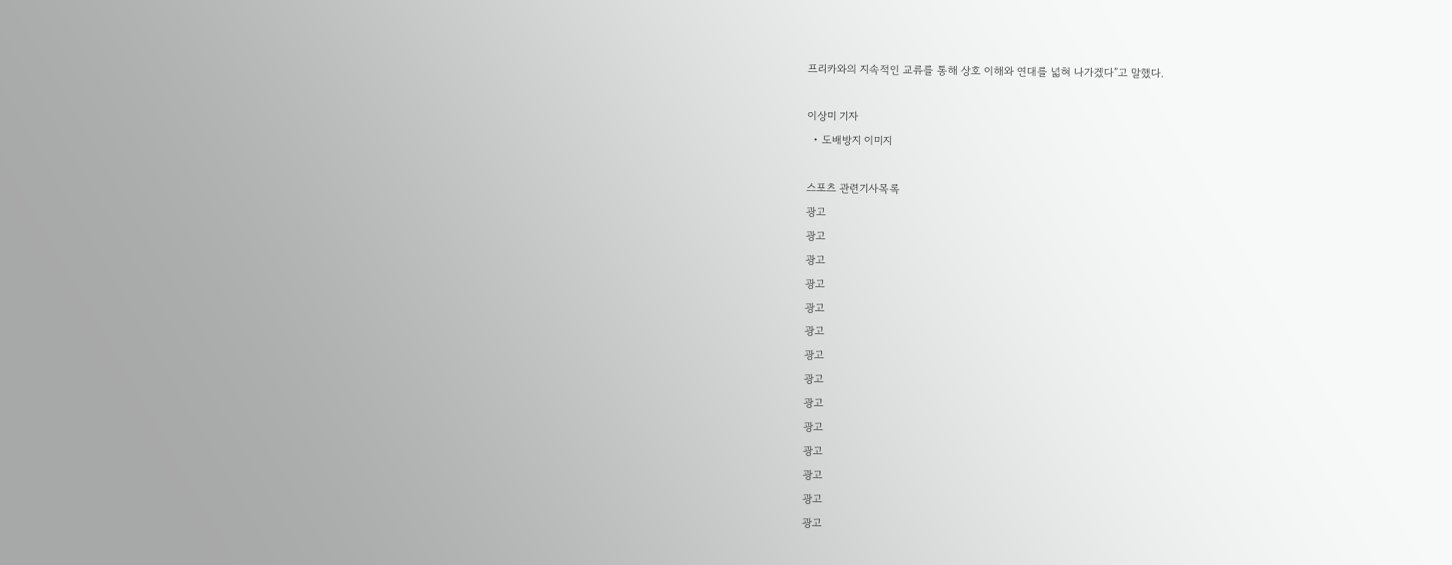프리카와의 지속적인 교류를 통해 상호 이해와 연대를 넓혀 나가겠다”고 말했다.

이상미 기자
  • 도배방지 이미지

스포츠 관련기사목록
광고
광고
광고
광고
광고
광고
광고
광고
광고
광고
광고
광고
광고
광고